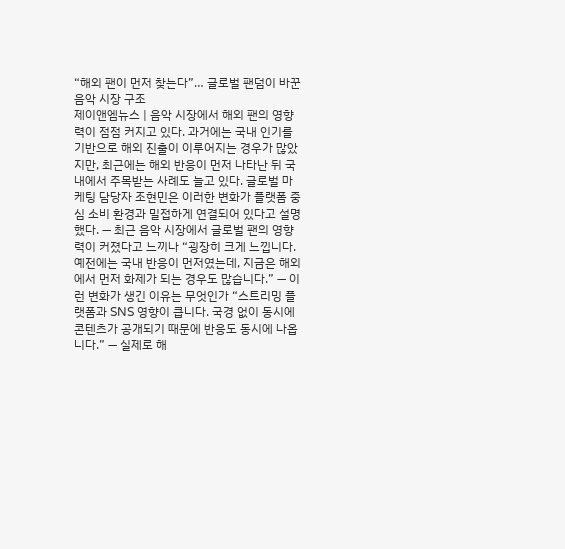“해외 팬이 먼저 찾는다”… 글로벌 팬덤이 바꾼 음악 시장 구조
제이앤엠뉴스 | 음악 시장에서 해외 팬의 영향력이 점점 커지고 있다. 과거에는 국내 인기를 기반으로 해외 진출이 이루어지는 경우가 많았지만, 최근에는 해외 반응이 먼저 나타난 뒤 국내에서 주목받는 사례도 늘고 있다. 글로벌 마케팅 담당자 조현민은 이러한 변화가 플랫폼 중심 소비 환경과 밀접하게 연결되어 있다고 설명했다. — 최근 음악 시장에서 글로벌 팬의 영향력이 커졌다고 느끼나 “굉장히 크게 느낍니다. 예전에는 국내 반응이 먼저였는데, 지금은 해외에서 먼저 화제가 되는 경우도 많습니다.” — 이런 변화가 생긴 이유는 무엇인가 “스트리밍 플랫폼과 SNS 영향이 큽니다. 국경 없이 동시에 콘텐츠가 공개되기 때문에 반응도 동시에 나옵니다.” — 실제로 해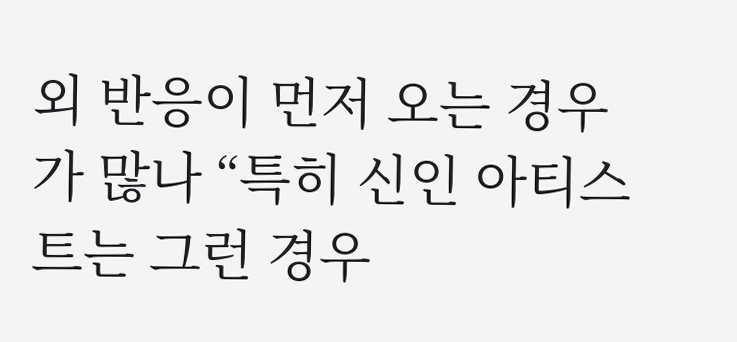외 반응이 먼저 오는 경우가 많나 “특히 신인 아티스트는 그런 경우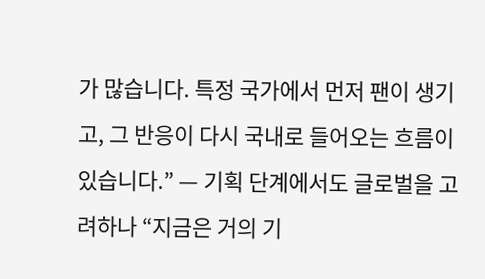가 많습니다. 특정 국가에서 먼저 팬이 생기고, 그 반응이 다시 국내로 들어오는 흐름이 있습니다.” — 기획 단계에서도 글로벌을 고려하나 “지금은 거의 기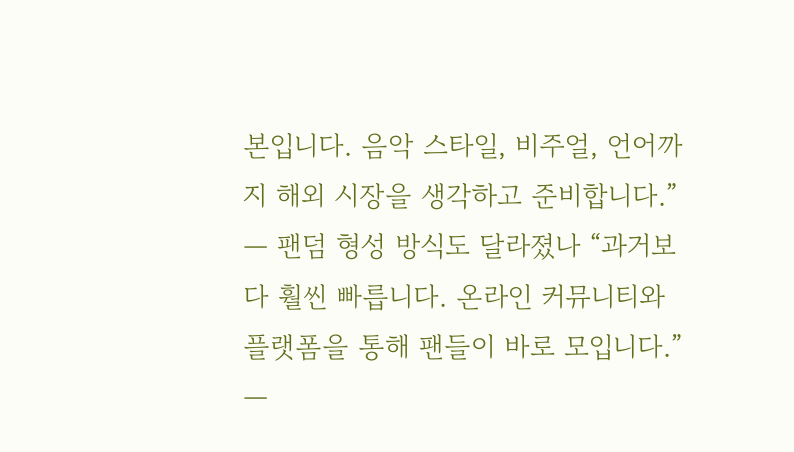본입니다. 음악 스타일, 비주얼, 언어까지 해외 시장을 생각하고 준비합니다.” — 팬덤 형성 방식도 달라졌나 “과거보다 훨씬 빠릅니다. 온라인 커뮤니티와 플랫폼을 통해 팬들이 바로 모입니다.” —